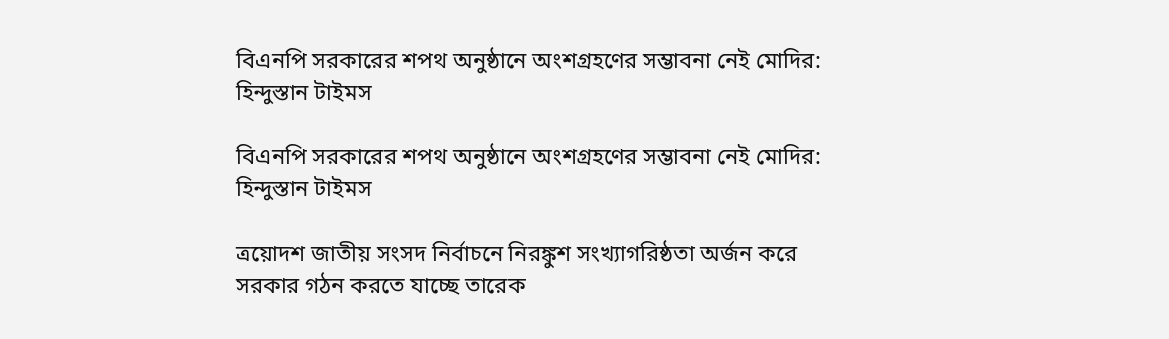বিএনপি সরকারের শপথ অনুষ্ঠানে অংশগ্রহণের সম্ভাবনা নেই মোদির: হিন্দুস্তান টাইমস

বিএনপি সরকারের শপথ অনুষ্ঠানে অংশগ্রহণের সম্ভাবনা নেই মোদির: হিন্দুস্তান টাইমস

ত্রয়োদশ জাতীয় সংসদ নির্বাচনে নিরঙ্কুশ সংখ্যাগরিষ্ঠতা অর্জন করে সরকার গঠন করতে যাচ্ছে তারেক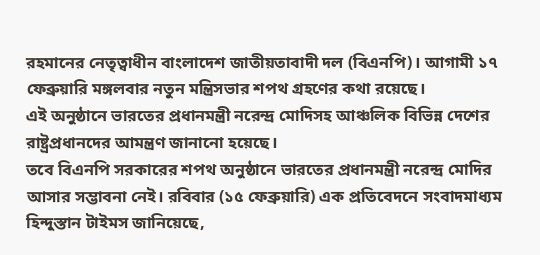রহমানের নেতৃত্বাধীন বাংলাদেশ জাতীয়তাবাদী দল (বিএনপি)। আগামী ১৭ ফেব্রুয়ারি মঙ্গলবার নতুন মন্ত্রিসভার শপথ গ্রহণের কথা রয়েছে।
এই অনুষ্ঠানে ভারতের প্রধানমন্ত্রী নরেন্দ্র মোদিসহ আঞ্চলিক বিভিন্ন দেশের রাষ্ট্রপ্রধানদের আমন্ত্রণ জানানো হয়েছে।
তবে বিএনপি সরকারের শপথ অনুষ্ঠানে ভারতের প্রধানমন্ত্রী নরেন্দ্র মোদির আসার সম্ভাবনা নেই। রবিবার (১৫ ফেব্রুয়ারি) এক প্রতিবেদনে সংবাদমাধ্যম হিন্দুস্তান টাইমস জানিয়েছে,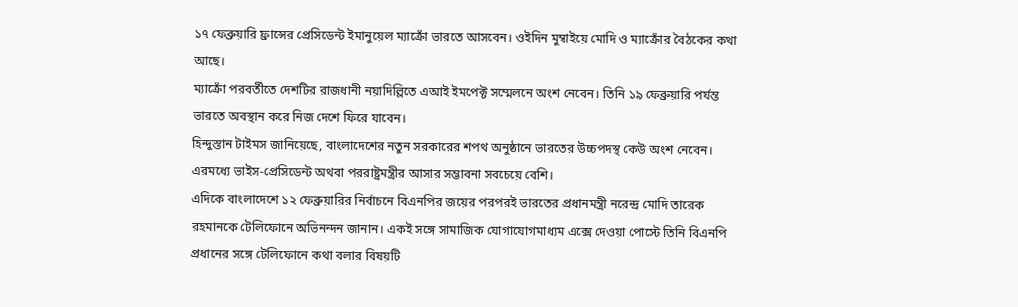১৭ ফেব্রুয়ারি ফ্রান্সের প্রেসিডেন্ট ইমানুয়েল ম্যাক্রোঁ ভারতে আসবেন। ওইদিন মুম্বাইয়ে মোদি ও ম্যাক্রোঁর বৈঠকের কথা আছে।
ম্যাক্রোঁ পরবর্তীতে দেশটির রাজধানী নয়াদিল্লিতে এআই ইমপেক্ট সম্মেলনে অংশ নেবেন। তিনি ১৯ ফেব্রুয়ারি পর্যন্ত ভারতে অবস্থান করে নিজ দেশে ফিরে যাবেন।
হিন্দুস্তান টাইমস জানিয়েছে, বাংলাদেশের নতুন সরকারের শপথ অনুষ্ঠানে ভারতের উচ্চপদস্থ কেউ অংশ নেবেন। এরমধ্যে ভাইস-প্রেসিডেন্ট অথবা পররাষ্ট্রমন্ত্রীর আসার সম্ভাবনা সবচেয়ে বেশি।
এদিকে বাংলাদেশে ১২ ফেব্রুয়ারির নির্বাচনে বিএনপির জয়ের পরপরই ভারতের প্রধানমন্ত্রী নরেন্দ্র মোদি তারেক রহমানকে টেলিফোনে অভিনন্দন জানান। একই সঙ্গে সামাজিক যোগাযোগমাধ্যম এক্সে দেওয়া পোস্টে তিনি বিএনপি প্রধানের সঙ্গে টেলিফোনে কথা বলার বিষয়টি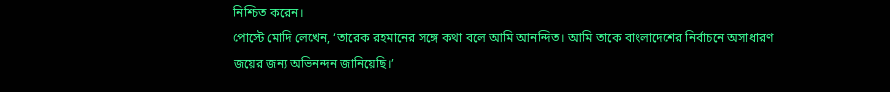নিশ্চিত করেন।
পোস্টে মোদি লেখেন, ‘তারেক রহমানের সঙ্গে কথা বলে আমি আনন্দিত। আমি তাকে বাংলাদেশের নির্বাচনে অসাধারণ জয়ের জন্য অভিনন্দন জানিয়েছি।’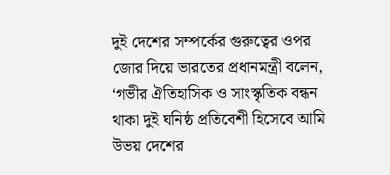দুই দেশের সম্পর্কের গুরুত্বের ওপর জোর দিয়ে ভারতের প্রধানমন্ত্রী বলেন, ‘গভীর ঐতিহাসিক ও সাংস্কৃতিক বন্ধন থাকা দুই ঘনিষ্ঠ প্রতিবেশী হিসেবে আমি উভয় দেশের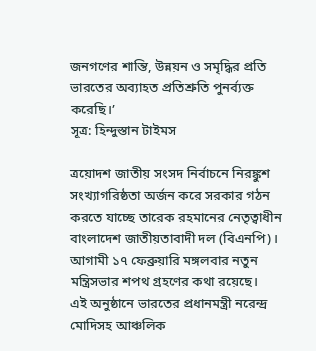জনগণের শান্তি, উন্নয়ন ও সমৃদ্ধির প্রতি ভারতের অব্যাহত প্রতিশ্রুতি পুনর্ব্যক্ত করেছি।’
সূত্র: হিন্দুস্তান টাইমস

ত্রয়োদশ জাতীয় সংসদ নির্বাচনে নিরঙ্কুশ সংখ্যাগরিষ্ঠতা অর্জন করে সরকার গঠন করতে যাচ্ছে তারেক রহমানের নেতৃত্বাধীন বাংলাদেশ জাতীয়তাবাদী দল (বিএনপি)। আগামী ১৭ ফেব্রুয়ারি মঙ্গলবার নতুন মন্ত্রিসভার শপথ গ্রহণের কথা রয়েছে।
এই অনুষ্ঠানে ভারতের প্রধানমন্ত্রী নরেন্দ্র মোদিসহ আঞ্চলিক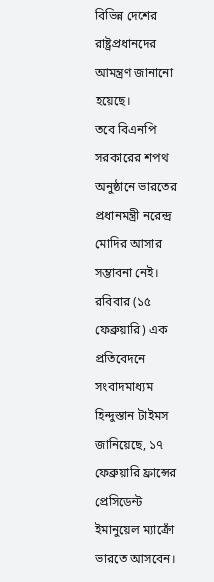বিভিন্ন দেশের রাষ্ট্রপ্রধানদের আমন্ত্রণ জানানো হয়েছে।
তবে বিএনপি সরকারের শপথ অনুষ্ঠানে ভারতের প্রধানমন্ত্রী নরেন্দ্র মোদির আসার সম্ভাবনা নেই। রবিবার (১৫ ফেব্রুয়ারি) এক প্রতিবেদনে সংবাদমাধ্যম হিন্দুস্তান টাইমস জানিয়েছে, ১৭ ফেব্রুয়ারি ফ্রান্সের প্রেসিডেন্ট ইমানুয়েল ম্যাক্রোঁ ভারতে আসবেন।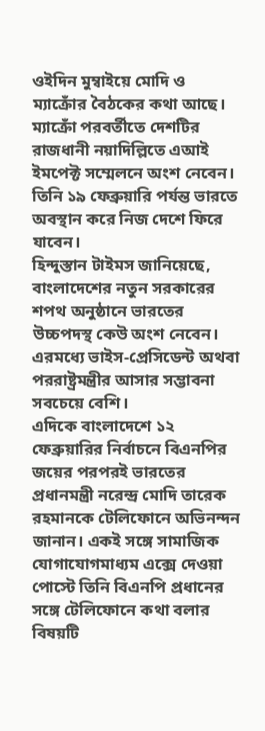ওইদিন মুম্বাইয়ে মোদি ও ম্যাক্রোঁর বৈঠকের কথা আছে।
ম্যাক্রোঁ পরবর্তীতে দেশটির রাজধানী নয়াদিল্লিতে এআই ইমপেক্ট সম্মেলনে অংশ নেবেন। তিনি ১৯ ফেব্রুয়ারি পর্যন্ত ভারতে অবস্থান করে নিজ দেশে ফিরে যাবেন।
হিন্দুস্তান টাইমস জানিয়েছে, বাংলাদেশের নতুন সরকারের শপথ অনুষ্ঠানে ভারতের উচ্চপদস্থ কেউ অংশ নেবেন। এরমধ্যে ভাইস-প্রেসিডেন্ট অথবা পররাষ্ট্রমন্ত্রীর আসার সম্ভাবনা সবচেয়ে বেশি।
এদিকে বাংলাদেশে ১২ ফেব্রুয়ারির নির্বাচনে বিএনপির জয়ের পরপরই ভারতের প্রধানমন্ত্রী নরেন্দ্র মোদি তারেক রহমানকে টেলিফোনে অভিনন্দন জানান। একই সঙ্গে সামাজিক যোগাযোগমাধ্যম এক্সে দেওয়া পোস্টে তিনি বিএনপি প্রধানের সঙ্গে টেলিফোনে কথা বলার বিষয়টি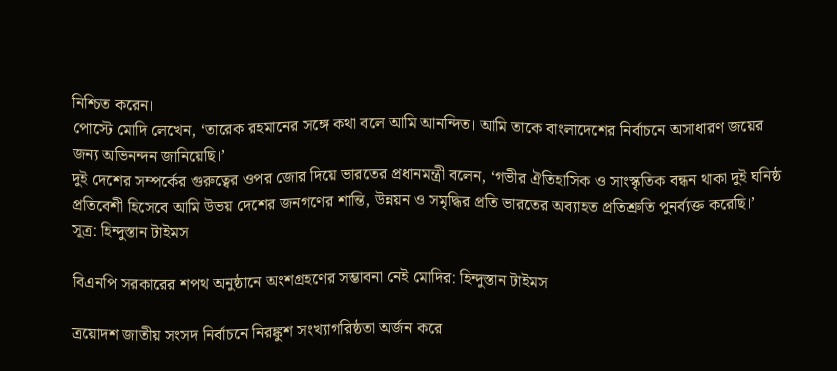নিশ্চিত করেন।
পোস্টে মোদি লেখেন, ‘তারেক রহমানের সঙ্গে কথা বলে আমি আনন্দিত। আমি তাকে বাংলাদেশের নির্বাচনে অসাধারণ জয়ের জন্য অভিনন্দন জানিয়েছি।’
দুই দেশের সম্পর্কের গুরুত্বের ওপর জোর দিয়ে ভারতের প্রধানমন্ত্রী বলেন, ‘গভীর ঐতিহাসিক ও সাংস্কৃতিক বন্ধন থাকা দুই ঘনিষ্ঠ প্রতিবেশী হিসেবে আমি উভয় দেশের জনগণের শান্তি, উন্নয়ন ও সমৃদ্ধির প্রতি ভারতের অব্যাহত প্রতিশ্রুতি পুনর্ব্যক্ত করেছি।’
সূত্র: হিন্দুস্তান টাইমস

বিএনপি সরকারের শপথ অনুষ্ঠানে অংশগ্রহণের সম্ভাবনা নেই মোদির: হিন্দুস্তান টাইমস

ত্রয়োদশ জাতীয় সংসদ নির্বাচনে নিরঙ্কুশ সংখ্যাগরিষ্ঠতা অর্জন করে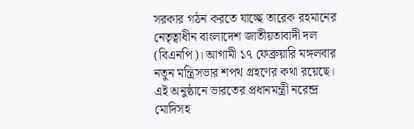সরকার গঠন করতে যাচ্ছে তারেক রহমানের নেতৃত্বাধীন বাংলাদেশ জাতীয়তাবাদী দল (বিএনপি)। আগামী ১৭ ফেব্রুয়ারি মঙ্গলবার নতুন মন্ত্রিসভার শপথ গ্রহণের কথা রয়েছে।
এই অনুষ্ঠানে ভারতের প্রধানমন্ত্রী নরেন্দ্র মোদিসহ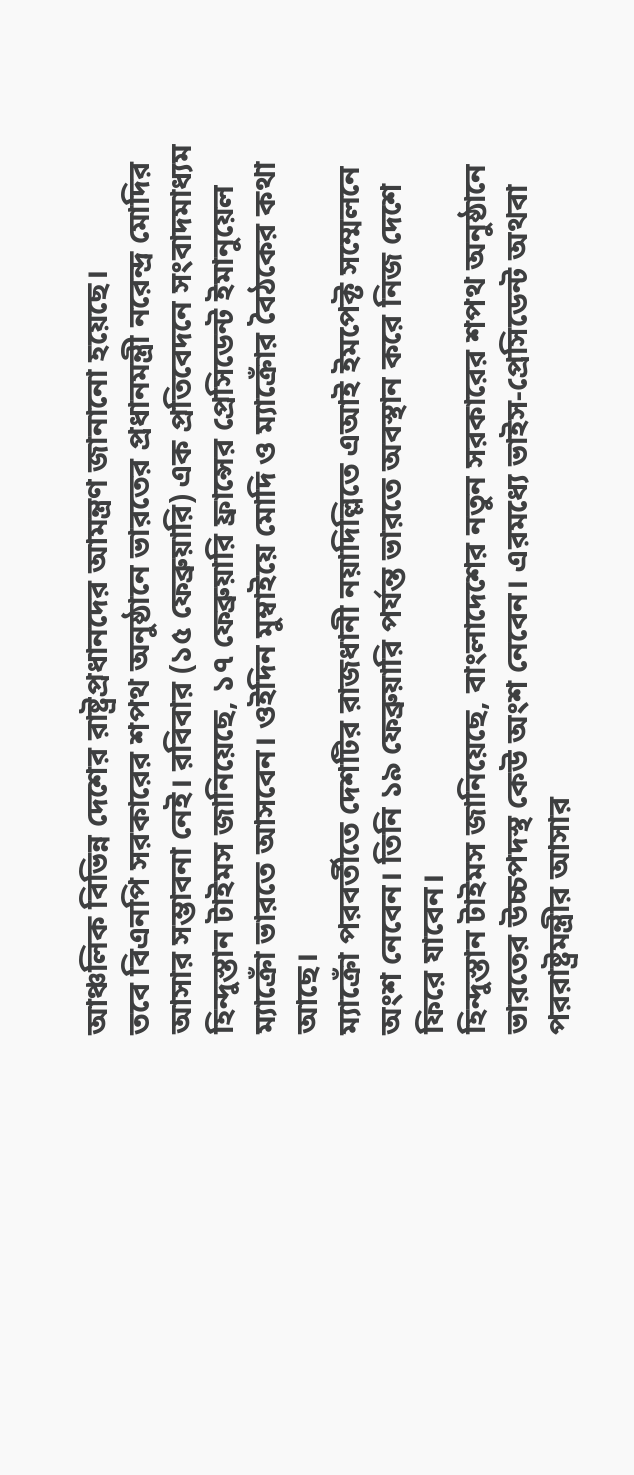আঞ্চলিক বিভিন্ন দেশের রাষ্ট্রপ্রধানদের আমন্ত্রণ জানানো হয়েছে।
তবে বিএনপি সরকারের শপথ অনুষ্ঠানে ভারতের প্রধানমন্ত্রী নরেন্দ্র মোদির আসার সম্ভাবনা নেই। রবিবার (১৫ ফেব্রুয়ারি) এক প্রতিবেদনে সংবাদমাধ্যম হিন্দুস্তান টাইমস জানিয়েছে, ১৭ ফেব্রুয়ারি ফ্রান্সের প্রেসিডেন্ট ইমানুয়েল ম্যাক্রোঁ ভারতে আসবেন। ওইদিন মুম্বাইয়ে মোদি ও ম্যাক্রোঁর বৈঠকের কথা আছে।
ম্যাক্রোঁ পরবর্তীতে দেশটির রাজধানী নয়াদিল্লিতে এআই ইমপেক্ট সম্মেলনে অংশ নেবেন। তিনি ১৯ ফেব্রুয়ারি পর্যন্ত ভারতে অবস্থান করে নিজ দেশে ফিরে যাবেন।
হিন্দুস্তান টাইমস জানিয়েছে, বাংলাদেশের নতুন সরকারের শপথ অনুষ্ঠানে ভারতের উচ্চপদস্থ কেউ অংশ নেবেন। এরমধ্যে ভাইস-প্রেসিডেন্ট অথবা পররাষ্ট্রমন্ত্রীর আসার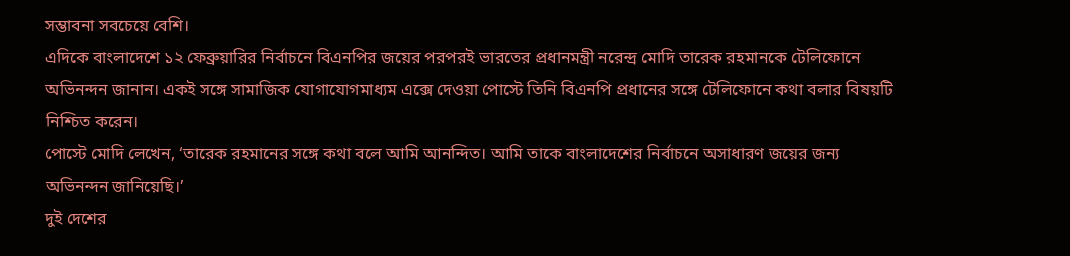সম্ভাবনা সবচেয়ে বেশি।
এদিকে বাংলাদেশে ১২ ফেব্রুয়ারির নির্বাচনে বিএনপির জয়ের পরপরই ভারতের প্রধানমন্ত্রী নরেন্দ্র মোদি তারেক রহমানকে টেলিফোনে অভিনন্দন জানান। একই সঙ্গে সামাজিক যোগাযোগমাধ্যম এক্সে দেওয়া পোস্টে তিনি বিএনপি প্রধানের সঙ্গে টেলিফোনে কথা বলার বিষয়টি নিশ্চিত করেন।
পোস্টে মোদি লেখেন, ‘তারেক রহমানের সঙ্গে কথা বলে আমি আনন্দিত। আমি তাকে বাংলাদেশের নির্বাচনে অসাধারণ জয়ের জন্য অভিনন্দন জানিয়েছি।’
দুই দেশের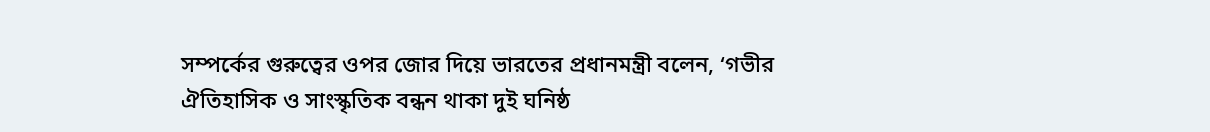সম্পর্কের গুরুত্বের ওপর জোর দিয়ে ভারতের প্রধানমন্ত্রী বলেন, ‘গভীর ঐতিহাসিক ও সাংস্কৃতিক বন্ধন থাকা দুই ঘনিষ্ঠ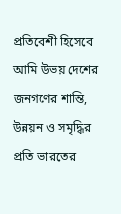প্রতিবেশী হিসেবে আমি উভয় দেশের জনগণের শান্তি, উন্নয়ন ও সমৃদ্ধির প্রতি ভারতের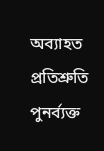অব্যাহত প্রতিশ্রুতি পুনর্ব্যক্ত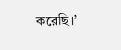করেছি।’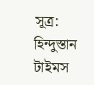সূত্র: হিন্দুস্তান টাইমস